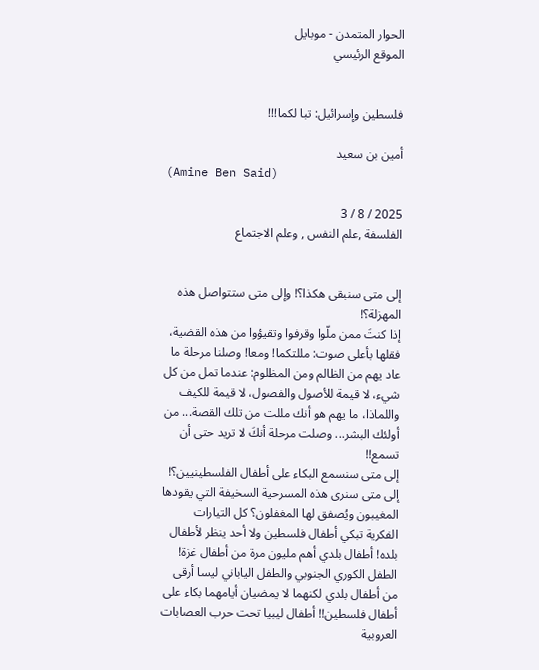الحوار المتمدن - موبايل
الموقع الرئيسي


فلسطين وإسرائيل: تبا لكما!!!

أمين بن سعيد
(Amine Ben Said)

2025 / 8 / 3
الفلسفة ,علم النفس , وعلم الاجتماع


إلى متى سنبقى هكذا؟! وإلى متى ستتواصل هذه المهزلة؟!
إذا كنتَ ممن ملّوا وقرفوا وتقيؤوا من هذه القضية، فقلها بأعلى صوت: مللتكما! ومعا! وصلنا مرحلة ما عاد يهم من الظالم ومن المظلوم: عندما تمل من كل شيء، لا قيمة للأصول والفصول، لا قيمة للكيف واللماذا، ما يهم هو أنك مللت من تلك القصة... من أولئك البشر... وصلت مرحلة أنكَ لا تريد حتى أن تسمع!!
إلى متى سنسمع البكاء على أطفال الفلسطينيين؟! إلى متى سنرى هذه المسرحية السخيفة التي يقودها المغيبون ويُصفق لها المغفلون؟ كل التيارات الفكرية تبكي أطفال فلسطين ولا أحد ينظر لأطفال بلده! أطفال بلدي أهم مليون مرة من أطفال غزة! الطفل الكوري الجنوبي والطفل الياباني ليسا أرقى من أطفال بلدي لكنهما لا يمضيان أيامهما بكاء على أطفال فلسطين!! أطفال ليبيا تحت حرب العصابات العروبية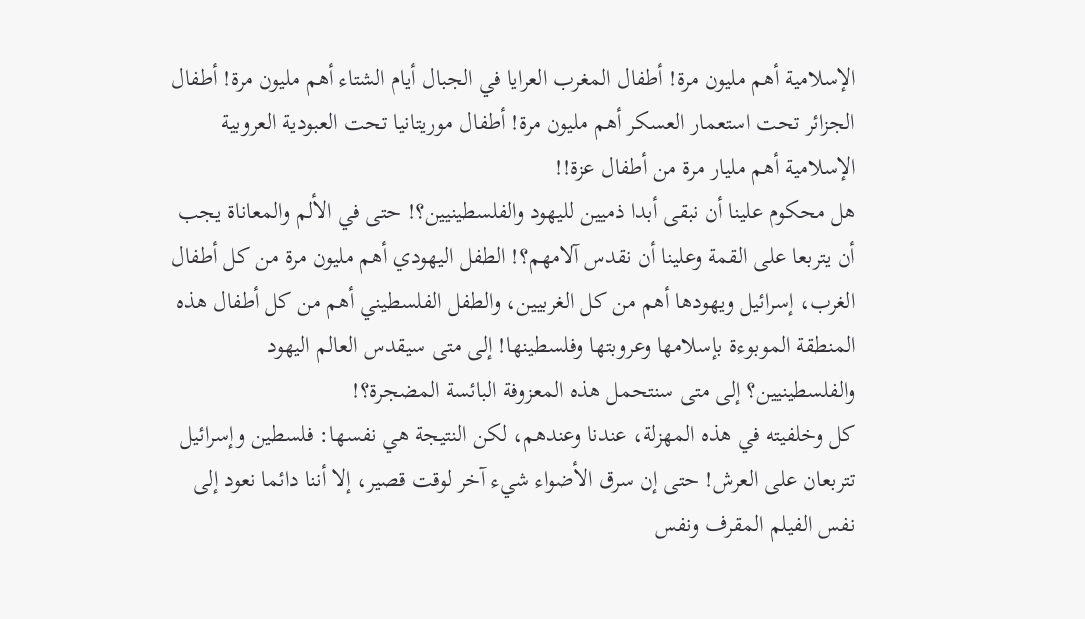الإسلامية أهم مليون مرة! أطفال المغرب العرايا في الجبال أيام الشتاء أهم مليون مرة! أطفال الجزائر تحت استعمار العسكر أهم مليون مرة! أطفال موريتانيا تحت العبودية العروبية الإسلامية أهم مليار مرة من أطفال عزة!!
هل محكوم علينا أن نبقى أبدا ذميين لليهود والفلسطينيين؟! حتى في الألم والمعاناة يجب أن يتربعا على القمة وعلينا أن نقدس آلامهم؟! الطفل اليهودي أهم مليون مرة من كل أطفال الغرب، إسرائيل ويهودها أهم من كل الغربيين، والطفل الفلسطيني أهم من كل أطفال هذه المنطقة الموبوءة بإسلامها وعروبتها وفلسطينها! إلى متى سيقدس العالم اليهود والفلسطينيين؟ إلى متى سنتحمل هذه المعزوفة البائسة المضجرة؟!
كل وخلفيته في هذه المهزلة، عندنا وعندهم، لكن النتيجة هي نفسها: فلسطين وإسرائيل تتربعان على العرش! حتى إن سرق الأضواء شيء آخر لوقت قصير، إلا أننا دائما نعود إلى نفس الفيلم المقرف ونفس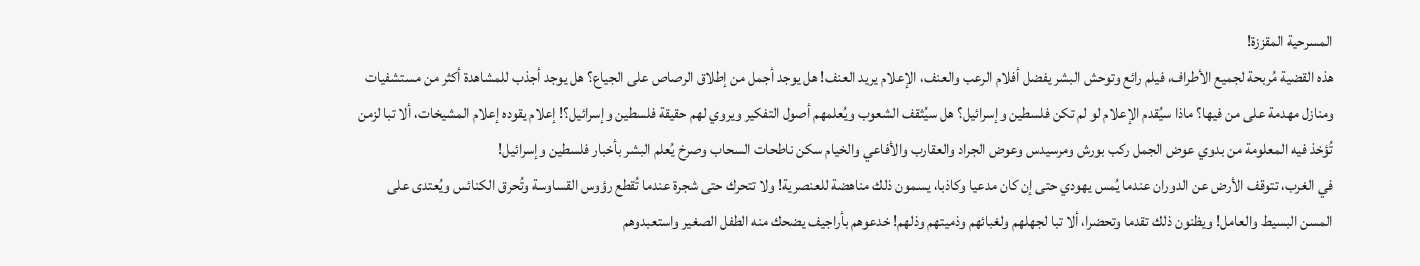المسرحية المقززة!
هذه القضية مُربحة لجميع الأطراف، فيلم رائع وتوحش البشر يفضل أفلام الرعب والعنف، الإعلام يريد العنف! هل يوجد أجمل من إطلاق الرصاص على الجياع؟ هل يوجد أجذب للمشاهدة أكثر من مستشفيات ومنازل مهدمة على من فيها؟ ماذا سيُقدم الإعلام لو لم تكن فلسطين وإسرائيل؟ هل سيُثقف الشعوب ويُعلمهم أصول التفكير ويروي لهم حقيقة فلسطين وإسرائيل؟! إعلام يقوده إعلام المشيخات، ألا تبا لزمن تُؤخذ فيه المعلومة من بدوي عوض الجمل ركب بورش ومرسيدس وعوض الجراد والعقارب والأفاعي والخيام سكن ناطحات السحاب وصرخ يُعلم البشر بأخبار فلسطين وإسرائيل!
في الغرب، تتوقف الأرض عن الدوران عندما يُمس يهودي حتى إن كان مدعيا وكاذبا، يسمون ذلك مناهضة للعنصرية! ولا تتحرك حتى شجرة عندما تُقطع رؤوس القساوسة وتُحرق الكنائس ويُعتدى على المسن البسيط والعامل! ويظنون ذلك تقدما وتحضرا، ألا تبا لجهلهم ولغبائهم وذميتهم وذلهم! خدعوهم بأراجيف يضحك منه الطفل الصغير واستعبدوهم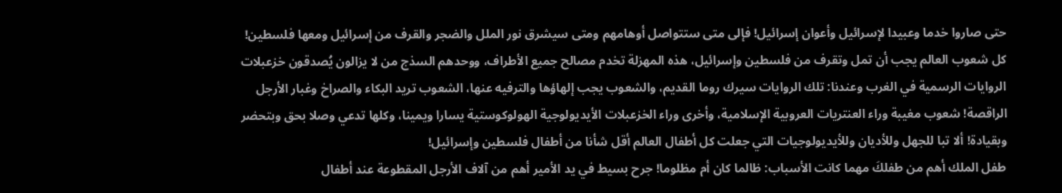حتى صاروا خدما وعبيدا لإسرائيل وأعوان إسرائيل! فإلى متى ستتواصل أوهامهم ومتى سيشرق نور الملل والضجر والقرف من إسرائيل ومعها فلسطين!
كل شعوب العالم يجب أن تمل وتقرف من فلسطين وإسرائيل، هذه المهزلة تخدم مصالح جميع الأطراف، ووحدهم السذج من لا يزالون يُصدقون خزعبلات الروايات الرسمية في الغرب وعندنا: تلك الروايات سيرك روما القديم، والشعوب يجب إلهاؤها والترفيه عنها، الشعوب تريد البكاء والصراخ وغبار الأرجل الراقصة! شعوب مغيبة وراء العنتريات العروبية الإسلامية، وأخرى وراء الخزعبلات الأيديولوجية الهولوكوستية يسارا ويمينا، وكلها تدعي وصلا بحق وبتحضر وبقيادة! ألا تبا للجهل وللأديان وللأيديولوجيات التي جعلت كل أطفال العالم أقل شأنا من أطفال فلسطين وإسرائيل!
طفل الملك أهم من طفلكَ مهما كانت الأسباب: ظالما كان أم مظلوما! جرح بسيط في يد الأمير أهم من آلاف الأرجل المقطوعة عند أطفال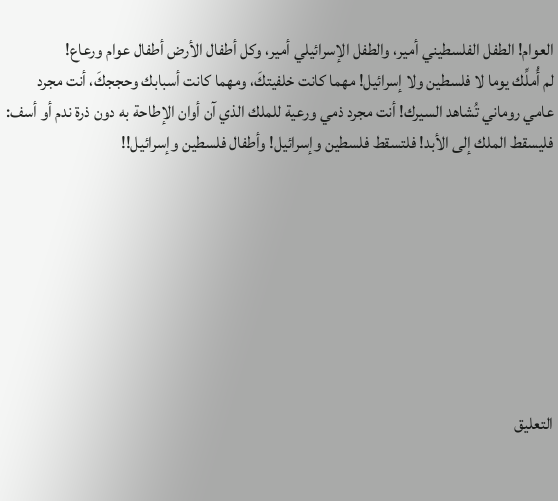العوام! الطفل الفلسطيني أمير، والطفل الإسرائيلي أمير، وكل أطفال الأرض أطفال عوام ورعاع!
لم أُملِّك يوما لا فلسطين ولا إسرائيل! مهما كانت خلفيتكَ، ومهما كانت أسبابك وحججكَ، أنت مجرد عامي روماني تُشاهد السيرك! أنت مجرد ذمي ورعية للملك الذي آن أوان الإطاحة به دون ذرة ندم أو أسف: فليسقط الملك إلى الأبد! فلتسقط فلسطين وإسرائيل! وأطفال فلسطين وإسرائيل!!








التعليق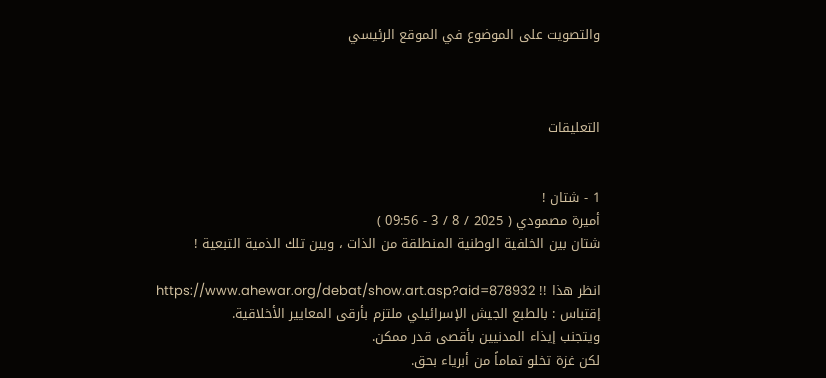والتصويت على الموضوع في الموقع الرئيسي



التعليقات


1 - شتان !
أميرة مصمودي ( 2025 / 8 / 3 - 09:56 )
شتان بين الخلفية الوطنية المنطلقة من الذات ، وبين تلك الذمية التبعية !

انظر هذا !! https://www.ahewar.org/debat/show.art.asp?aid=878932
إقتباس : بالطبع الجيش الإسرائيلي ملتزم بأرقى المعايير الأخلاقية.
ويتجنب إيذاء المدنيين بأقصى قدر ممكن.
لكن غزة تخلو تماماً من أبرياء بحق.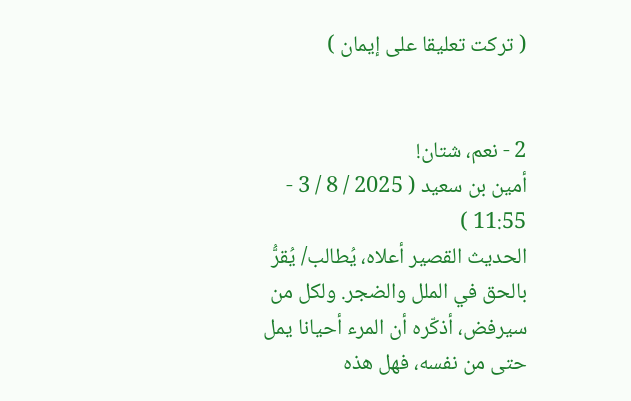( تركت تعليقا على إيمان )


2 - نعم، شتان!
أمين بن سعيد ( 2025 / 8 / 3 - 11:55 )
الحديث القصير أعلاه، يُطالب/ يُقرُّ بالحق في الملل والضجر. ولكل من سيرفض، أذكّره أن المرء أحيانا يمل حتى من نفسه، فهل هذه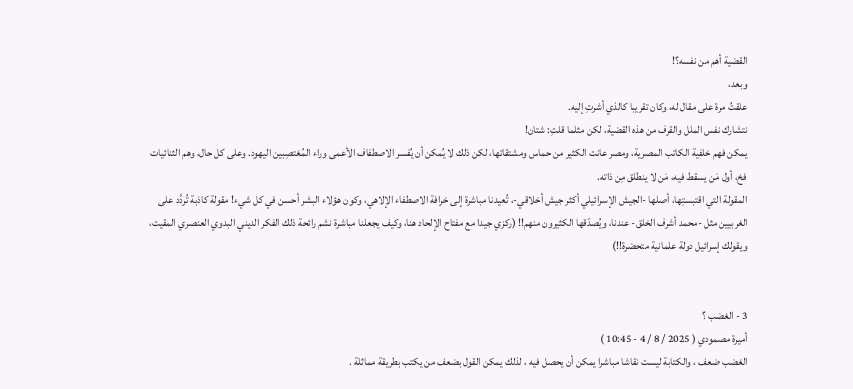القضية أهم من نفسه؟!
وبعد،
علقتُ مرة على مقال له، وكان تقريبا كالذي أشرتِ إليه.
نتشارك نفس الملل والقرف من هذه القضية، لكن مثلما قلتِ: شتان!
يمكن فهم خلفية الكاتب المصرية، ومصر عانت الكثير من حماس ومشتقاتها، لكن ذلك لا يُمكن أن يُفسر الاصطفاف الأعمى وراء المُغتصِبين اليهود. وعلى كل حال، وهم الثنائيات فخ، أول مَن يسقط فيه، مَن لا ينطلق مِن ذاته.
المقولة التي اقتبستِها، أصلها -الجيش الإسرائيلي أكثر جيش أخلاقي-، تُعيدنا مباشرة إلى خرافة الاصطفاء الإلاهي، وكون هؤلاء البشر أحسن في كل شيء! مقولة كاذبة تُردَّد على الغربيين مثل -محمد أشرف الخلق- عندنا، ويُصدّقها الكثيرون منهم!! (ركزي جيدا مع مفتاح الإلحاد هنا، وكيف يجعلنا مباشرة نشم رائحة ذلك الفكر الديني البدوي العنصري المقيت، ويقولك إسرائيل دولة علمانية متحضرة!!)


3 - الغضب ؟
أميرة مصمودي ( 2025 / 8 / 4 - 10:45 )
الغضب ضعف ، والكتابة ليست نقاشا مباشرا يمكن أن يحصل فيه ، لذلك يمكن القول بضعف من يكتب بطريقة مماثلة .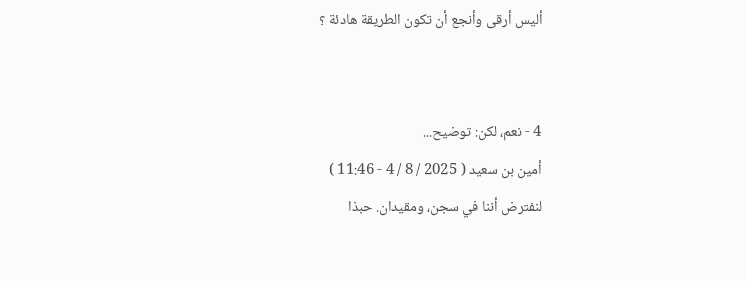أليس أرقى وأنجع أن تكون الطريقة هادئة ؟


4 - نعم، لكن: توضيح...
أمين بن سعيد ( 2025 / 8 / 4 - 11:46 )
لنفترض أننا في سجن، ومقيدان. حبذا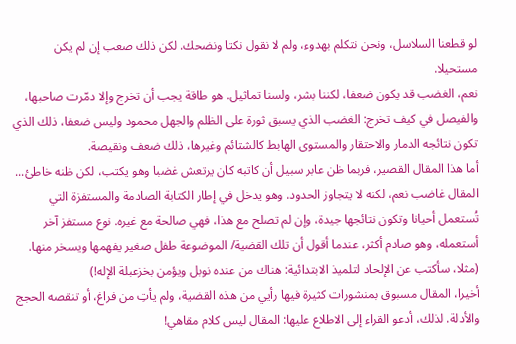لو قطعنا السلاسل، ونحن نتكلم بهدوء، ولم لا نقول نكتا ونضحك. لكن ذلك صعب إن لم يكن مستحيلا.
نعم، الغضب قد يكون ضعفا، لكننا بشر، ولسنا تماثيل. هو طاقة يجب أن تخرج وإلا دمّرت صاحبها، والفيصل في كيف تخرج: الغضب الذي يسبق ثورة على الظلم والجهل محمود وليس ضعفا، ذلك الذي تكون نتائجه الدمار والاحتقار والمستوى الهابط كالشتائم وغيرها، ذلك ضعف ونقيصة.
أما هذا المقال القصير، فربما ظن عابر سبيل أن كاتبه كان يرتعش غضبا وهو يكتب، لكن ظنه خاطئ... المقال غاضب نعم، لكنه لا يتجاوز الحدود. وهو يدخل في إطار الكتابة الصادمة والمستفزة التي تُستعمل أحيانا وتكون نتائجها جيدة، وإن لم تصلح مع هذا، فهي صالحة مع غيره. نوع مستفز آخر أستعمله، وهو صادم أكثر، عندما أقول أن تلك القضية/ الموضوعة طفل صغير يفهمها ويسخر منها. (مثلا، سأكتب عن الإلحاد لتلميذ الابتدائية: هناك من عنده نوبل ويؤمن بخزعبلة الإله!)
أخيرا، المقال مسبوق بمنشورات كثيرة فيها رأيي من هذه القضية، ولم يأتِ من فراغ، أو تنقصه الحجج والأدلة. لذلك، أدعو القراء إلى الاطلاع عليها: المقال ليس كلام مقاهي!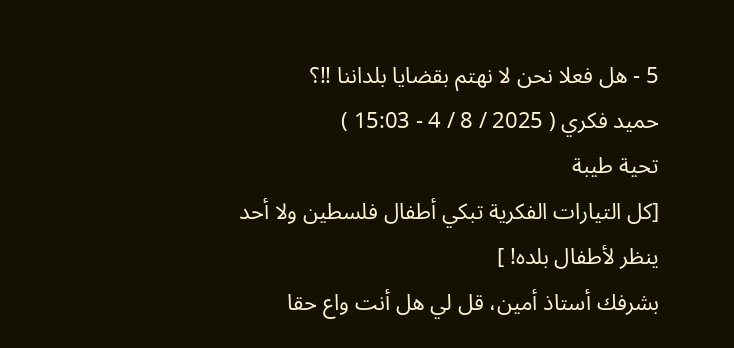5 - هل فعلا نحن لا نهتم بقضايا بلداننا !!؟
حميد فكري ( 2025 / 8 / 4 - 15:03 )
تحية طيبة
[كل التيارات الفكرية تبكي أطفال فلسطين ولا أحد ينظر لأطفال بلده! ]
بشرفك أستاذ أمين، قل لي هل أنت واع حقا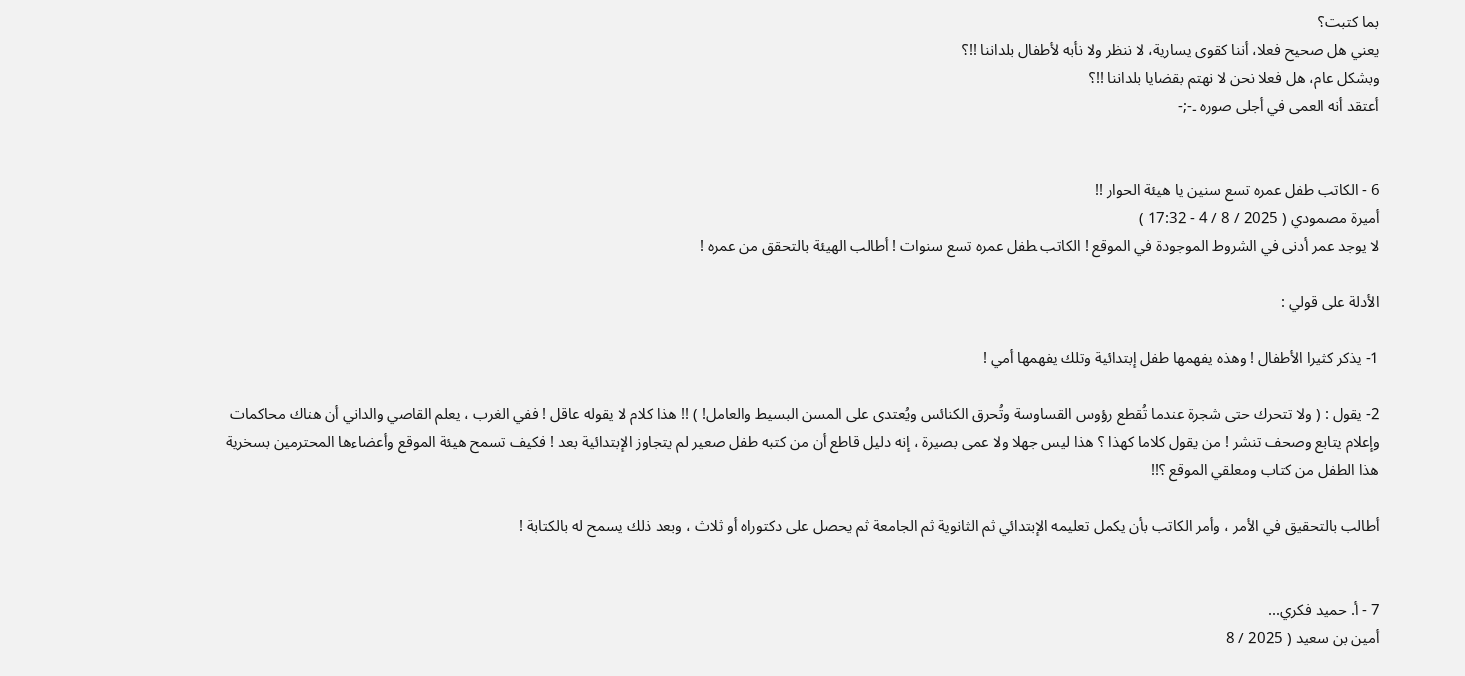بما كتبت؟
يعني هل صحيح فعلا، أننا كقوى يسارية، لا ننظر ولا نأبه لأطفال بلداننا !!؟
وبشكل عام، هل فعلا نحن لا نهتم بقضايا بلداننا !!؟
أعتقد أنه العمى في أجلى صوره ۔-;-


6 - الكاتب طفل عمره تسع سنين يا هيئة الحوار !!
أميرة مصمودي ( 2025 / 8 / 4 - 17:32 )
لا يوجد عمر أدنى في الشروط الموجودة في الموقع ! الكاتب ‍طفل عمره تسع سنوات ! أطالب الهيئة بالتحقق من عمره !

الأدلة على قولي :

1- يذكر كثيرا الأطفال ! وهذه يفهمها طفل إبتدائية وتلك يفهمها أمي !

2- يقول : ( ولا تتحرك حتى شجرة عندما تُقطع رؤوس القساوسة وتُحرق الكنائس ويُعتدى على المسن البسيط والعامل! ) !! هذا كلام لا يقوله عاقل ! ففي الغرب ، يعلم القاصي والداني أن هناك محاكمات وإعلام يتابع وصحف تنشر ! من يقول كلاما كهذا ؟ هذا ليس جهلا ولا عمى بصيرة ، إنه دليل قاطع أن من كتبه طفل صعير لم يتجاوز الإبتدائية بعد ! فكيف تسمح هيئة الموقع وأعضاءها المحترمين بسخرية هذا الطفل من كتاب ومعلقي الموقع ؟!!

أطالب بالتحقيق في الأمر ، وأمر الكاتب بأن يكمل تعليمه الإبتدائي ثم الثانوية ثم الجامعة ثم يحصل على دكتوراه أو ثلاث ، وبعد ذلك يسمح له بالكتابة !


7 - أ. حميد فكري...
أمين بن سعيد ( 2025 / 8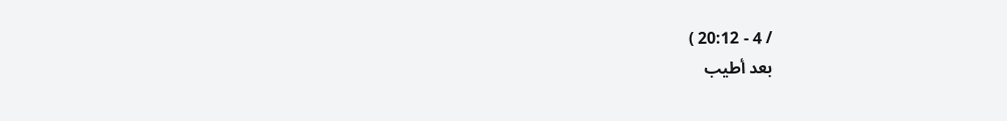/ 4 - 20:12 )
بعد أطيب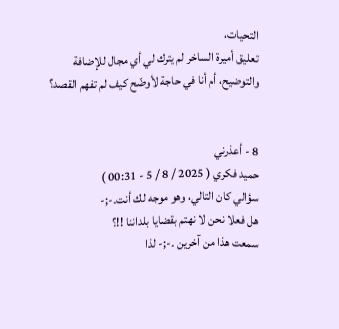التحيات،
تعليق أميرة الساخر لم يترك لي أي مجال للإضافة والتوضيح، أم أنا في حاجة لأوضّح كيف لم تفهم القصد؟


8 - أعذرني
حميد فكري ( 2025 / 8 / 5 - 00:31 )
سؤالي كان التالي، وهو موجه لك أنت۔-;-
هل فعلا نحن لا نهتم بقضايا بلداننا !!؟
سمعت هذا من آخرين ۔-;- لذا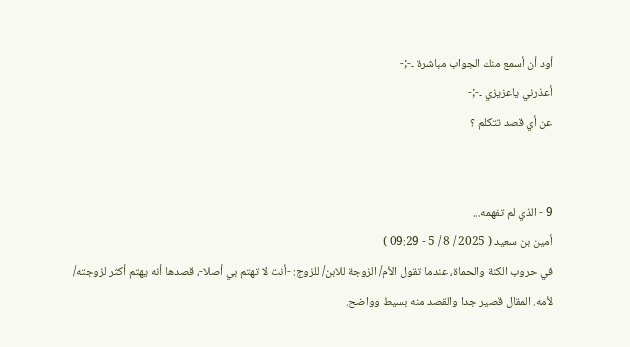أود أن أسمع منك الجواب مباشرة ۔-;-
أعذرني ياعزيزي ۔-;-
عن أي قصد تتكلم ؟


9 - الذي لم تفهمه...
أمين بن سعيد ( 2025 / 8 / 5 - 09:29 )
في حروب الكنة والحماة، عندما تقول الأم/ الزوجة للابن/ للزوج: -أنت لا تهتم بي أصلا-، قصدها أنه يهتم أكثر لزوجته/ لأمه. المقال قصير جدا والقصد منه بسيط وواضح.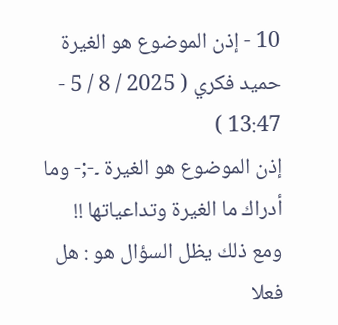10 - إذن الموضوع هو الغيرة
حميد فكري ( 2025 / 8 / 5 - 13:47 )
إذن الموضوع هو الغيرة ۔-;- وما أدراك ما الغيرة وتداعياتها !!
ومع ذلك يظل السؤال هو : هل فعلا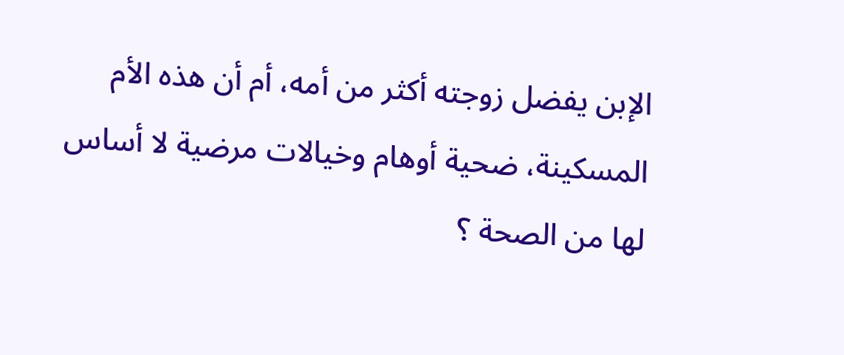الإبن يفضل زوجته أكثر من أمه، أم أن هذه الأم المسكينة، ضحية أوهام وخيالات مرضية لا أساس لها من الصحة ؟